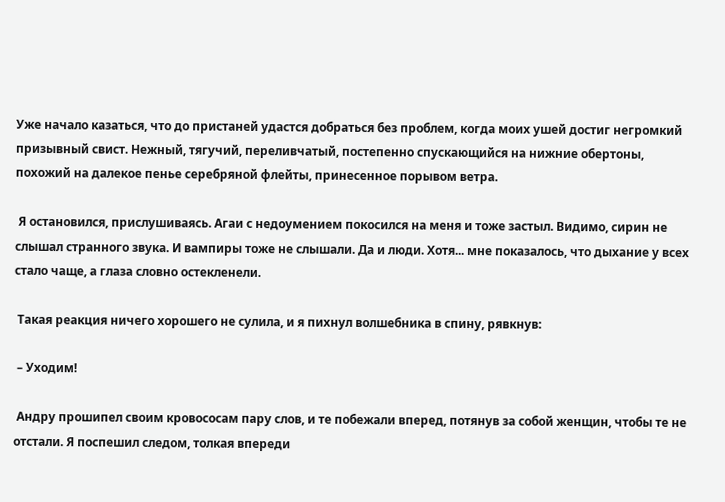Уже начало казаться, что до пристаней удастся добраться без проблем, когда моих ушей достиг негромкий призывный свист. Нежный, тягучий, переливчатый, постепенно спускающийся на нижние обертоны, похожий на далекое пенье серебряной флейты, принесенное порывом ветра.

 Я остановился, прислушиваясь. Агаи с недоумением покосился на меня и тоже застыл. Видимо, сирин не слышал странного звука. И вампиры тоже не слышали. Да и люди. Хотя... мне показалось, что дыхание у всех стало чаще, а глаза словно остекленели.

 Такая реакция ничего хорошего не сулила, и я пихнул волшебника в спину, рявкнув:

 – Уходим!

 Андру прошипел своим кровососам пару слов, и те побежали вперед, потянув за собой женщин, чтобы те не отстали. Я поспешил следом, толкая впереди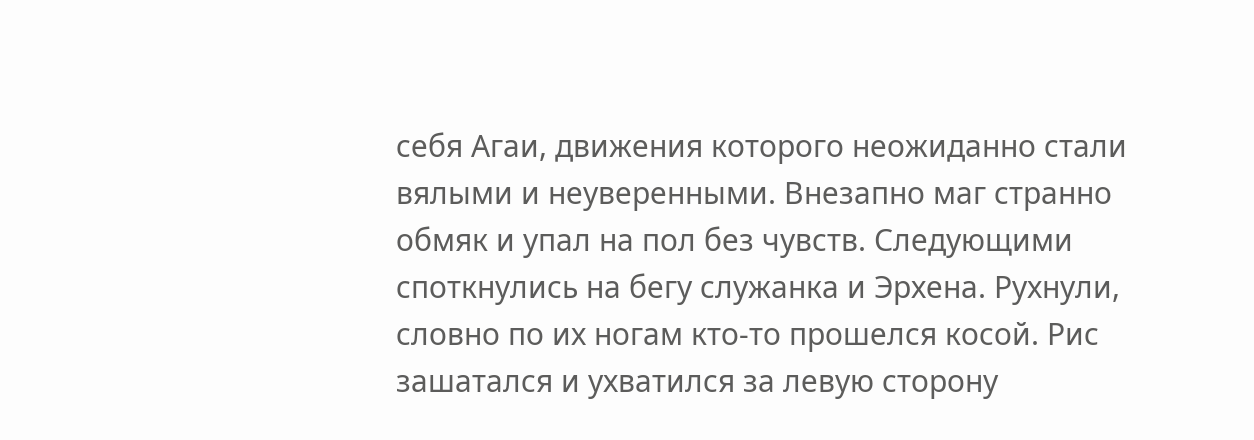себя Агаи, движения которого неожиданно стали вялыми и неуверенными. Внезапно маг странно обмяк и упал на пол без чувств. Следующими споткнулись на бегу служанка и Эрхена. Рухнули, словно по их ногам кто-то прошелся косой. Рис зашатался и ухватился за левую сторону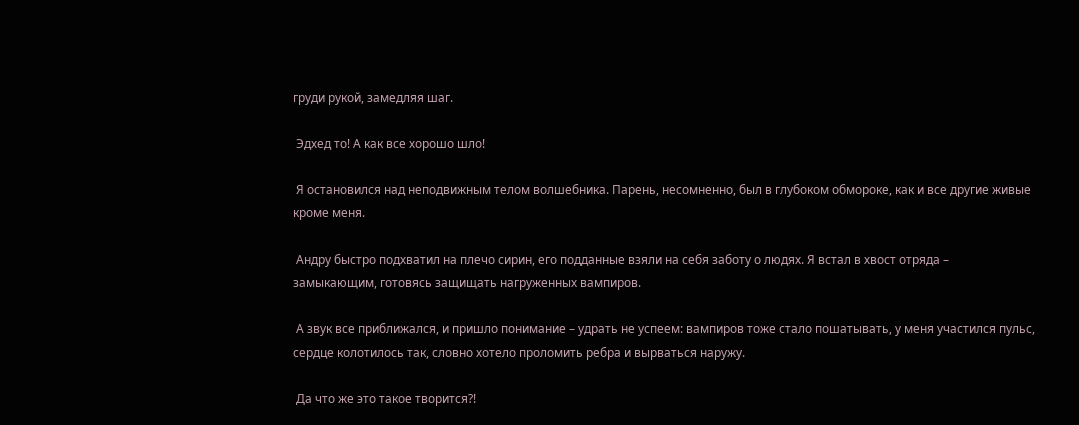груди рукой, замедляя шаг.

 Эдхед то! А как все хорошо шло!

 Я остановился над неподвижным телом волшебника. Парень, несомненно, был в глубоком обмороке, как и все другие живые кроме меня.

 Андру быстро подхватил на плечо сирин, его подданные взяли на себя заботу о людях. Я встал в хвост отряда – замыкающим, готовясь защищать нагруженных вампиров.

 А звук все приближался, и пришло понимание – удрать не успеем: вампиров тоже стало пошатывать, у меня участился пульс, сердце колотилось так, словно хотело проломить ребра и вырваться наружу.

 Да что же это такое творится?!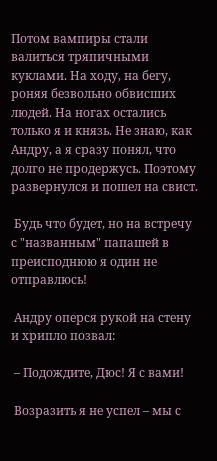Потом вампиры стали валиться тряпичными куклами. На ходу, на бегу, роняя безвольно обвисших людей. На ногах остались только я и князь. Не знаю, как Андру, а я сразу понял, что долго не продержусь. Поэтому развернулся и пошел на свист.

 Будь что будет, но на встречу с "названным" папашей в преисподнюю я один не отправлюсь!

 Андру оперся рукой на стену и хрипло позвал:

 – Подождите, Дюс! Я с вами!

 Возразить я не успел – мы с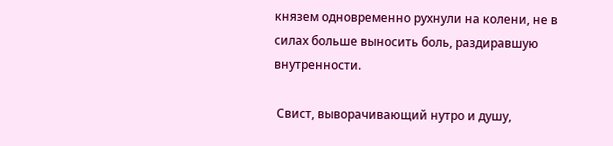князем одновременно рухнули на колени, не в силах больше выносить боль, раздиравшую внутренности.

 Свист, выворачивающий нутро и душу,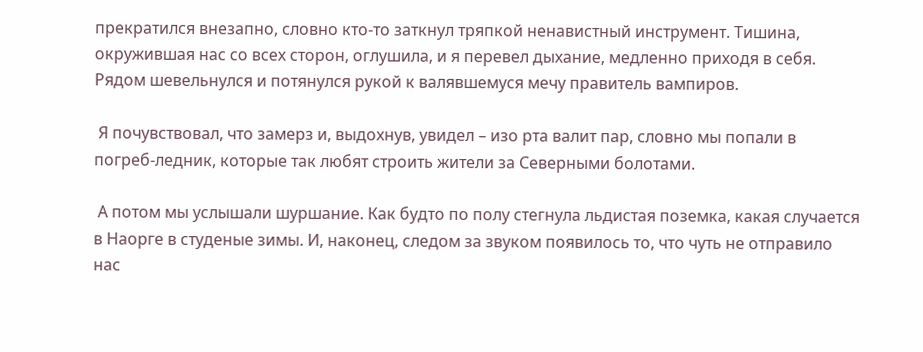прекратился внезапно, словно кто-то заткнул тряпкой ненавистный инструмент. Тишина, окружившая нас со всех сторон, оглушила, и я перевел дыхание, медленно приходя в себя. Рядом шевельнулся и потянулся рукой к валявшемуся мечу правитель вампиров.

 Я почувствовал, что замерз и, выдохнув, увидел – изо рта валит пар, словно мы попали в погреб-ледник, которые так любят строить жители за Северными болотами.

 А потом мы услышали шуршание. Как будто по полу стегнула льдистая поземка, какая случается в Наорге в студеные зимы. И, наконец, следом за звуком появилось то, что чуть не отправило нас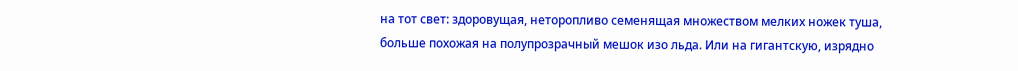на тот свет: здоровущая, неторопливо семенящая множеством мелких ножек туша, больше похожая на полупрозрачный мешок изо льда. Или на гигантскую, изрядно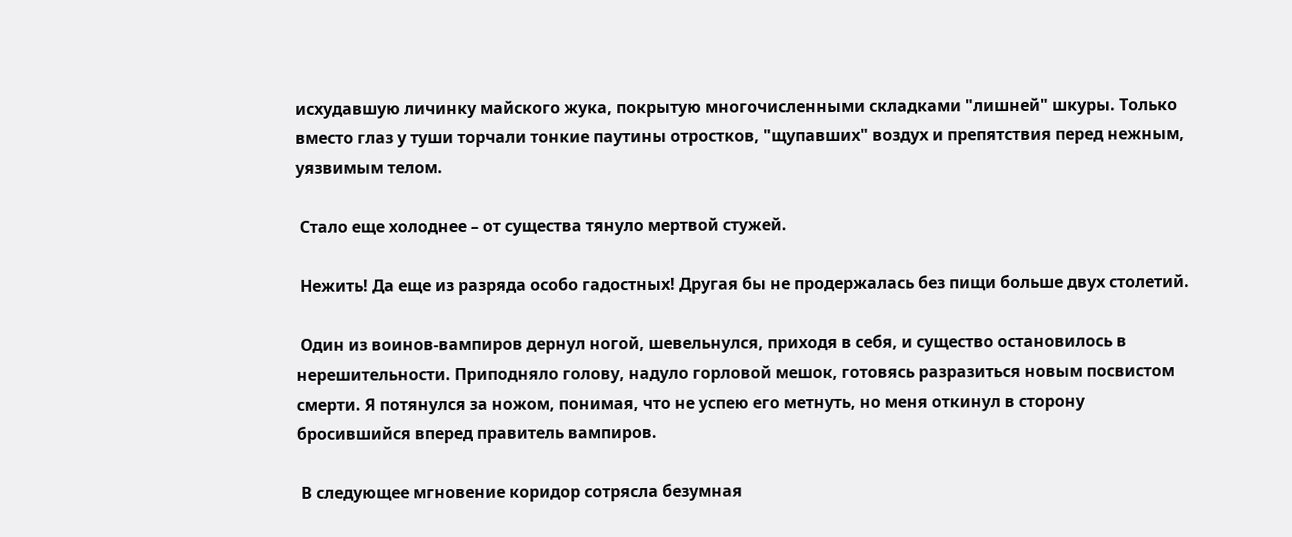исхудавшую личинку майского жука, покрытую многочисленными складками "лишней" шкуры. Только вместо глаз у туши торчали тонкие паутины отростков, "щупавших" воздух и препятствия перед нежным, уязвимым телом.

 Стало еще холоднее – от существа тянуло мертвой стужей.

 Нежить! Да еще из разряда особо гадостных! Другая бы не продержалась без пищи больше двух столетий.

 Один из воинов-вампиров дернул ногой, шевельнулся, приходя в себя, и существо остановилось в нерешительности. Приподняло голову, надуло горловой мешок, готовясь разразиться новым посвистом смерти. Я потянулся за ножом, понимая, что не успею его метнуть, но меня откинул в сторону бросившийся вперед правитель вампиров.

 В следующее мгновение коридор сотрясла безумная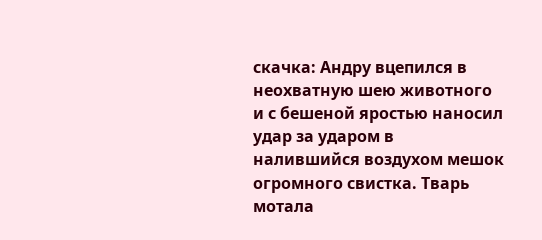скачка: Андру вцепился в неохватную шею животного и с бешеной яростью наносил удар за ударом в налившийся воздухом мешок огромного свистка. Тварь мотала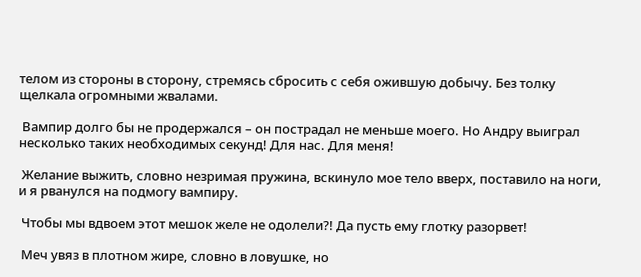телом из стороны в сторону, стремясь сбросить с себя ожившую добычу. Без толку щелкала огромными жвалами.

 Вампир долго бы не продержался – он пострадал не меньше моего. Но Андру выиграл несколько таких необходимых секунд! Для нас. Для меня!

 Желание выжить, словно незримая пружина, вскинуло мое тело вверх, поставило на ноги, и я рванулся на подмогу вампиру.

 Чтобы мы вдвоем этот мешок желе не одолели?! Да пусть ему глотку разорвет!

 Меч увяз в плотном жире, словно в ловушке, но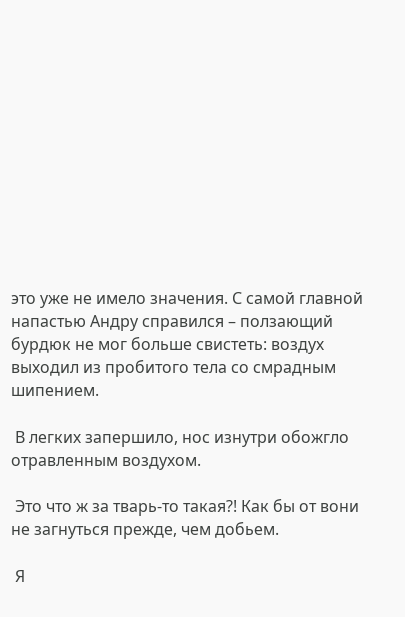это уже не имело значения. С самой главной напастью Андру справился – ползающий бурдюк не мог больше свистеть: воздух выходил из пробитого тела со смрадным шипением.

 В легких запершило, нос изнутри обожгло отравленным воздухом.

 Это что ж за тварь-то такая?! Как бы от вони не загнуться прежде, чем добьем.

 Я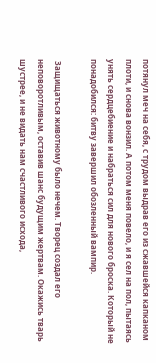потянул меч на себя, с трудом выдрав его из сжавшейся капканом плоти, и снова вонзил. А потом меня повело, и я сел на пол, пытаясь унять сердцебиение и набраться сил для нового броска. Который не понадобился: битву завершил обозленный вампир.

 Защищаться животному было нечем. Творец создал его неповоротливым, оставив шанс будущим жертвам. Окажись тварь шустрее, и не видать нам счастливого исхода,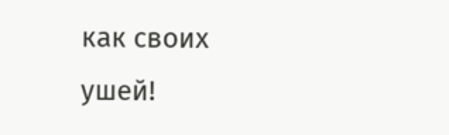как своих ушей!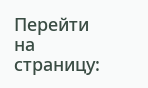Перейти на страницу: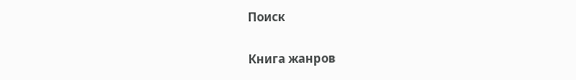Поиск

Книга жанров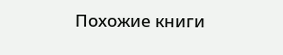Похожие книги